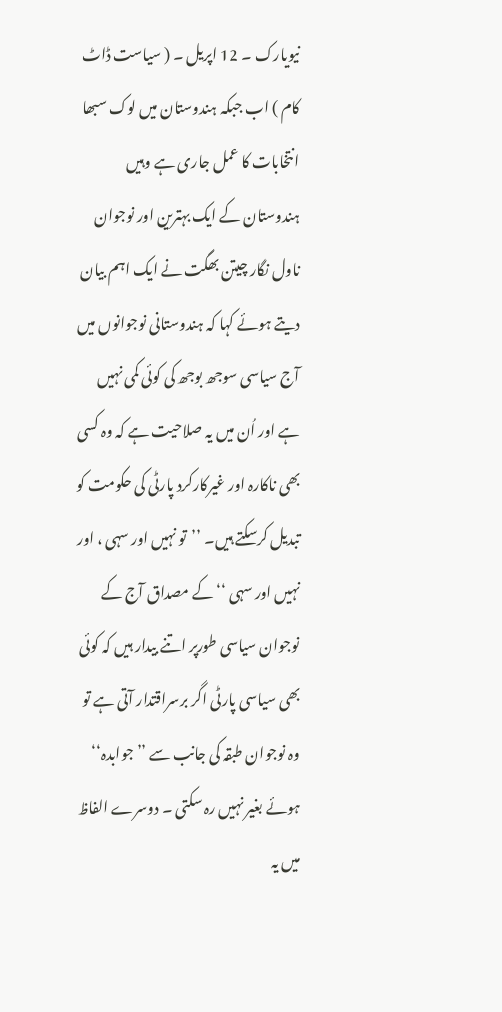نیویارک ۔ 12 اپریل ۔ ( سیاست ڈاٹ کام ) اب جبکہ ہندوستان میں لوک سبھا انتخابات کا عمل جاری ہے وہیں ہندوستان کے ایک بہترین اور نوجوان ناول نگار چیتن بھگت نے ایک اہم بیان دیتے ہوئے کہا کہ ہندوستانی نوجوانوں میں آج سیاسی سوجھ بوجھ کی کوئی کمی نہیں ہے اور اُن میں یہ صلاحیت ہے کہ وہ کسی بھی ناکارہ اور غیرکارکرد پارٹی کی حکومت کو تبدیل کرسکتے ہیں۔ ’’تو نہیں اور سہی ، اور نہیں اور سہی ‘‘ کے مصداق آج کے نوجوان سیاسی طورپر اتنے بیدار ہیں کہ کوئی بھی سیاسی پارٹی اگر برسراقتدار آتی ہے تو وہ نوجوان طبقہ کی جانب سے ’’جوابدہ‘‘ ہوئے بغیر نہیں رہ سکتی ۔ دوسرے الفاظ میں یہ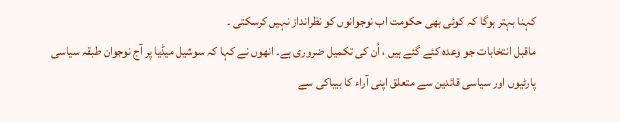کہنا بہتر ہوگا کہ کوئی بھی حکومت اب نوجوانوں کو نظرانداز نہیں کرسکتی ۔
ماقبل انتخابات جو وعدہ کئے گئے ہیں ، اُن کی تکمیل ضروری ہے۔ انھوں نے کہا کہ سوشیل میڈیا پر آج نوجوان طبقہ سیاسی پارٹیوں اور سیاسی قائدین سے متعلق اپنی آراء کا بیباکی سے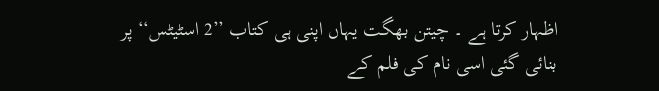اظہار کرتا ہے ۔ چیتن بھگت یہاں اپنی ہی کتاب ’’2 اسٹیٹس‘‘ پر بنائی گئی اسی نام کی فلم کے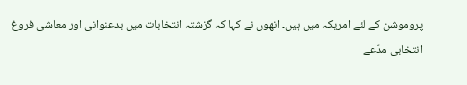پروموشن کے لئے امریکہ میں ہیں۔ انھوں نے کہا کہ گزشتہ انتخابات میں بدعنوانی اور معاشی فروغ انتخابی مدّعے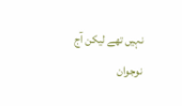نہیں تھے لیکن آج نوجوان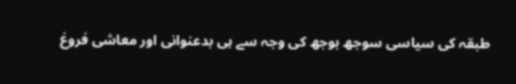طبقہ کی سیاسی سوجھ بوجھ کی وجہ سے ہی بدعنوانی اور معاشی فروغ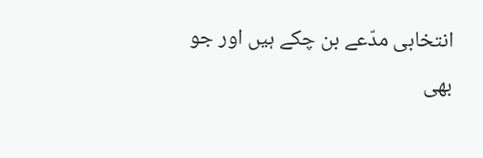انتخابی مدّعے بن چکے ہیں اور جو بھی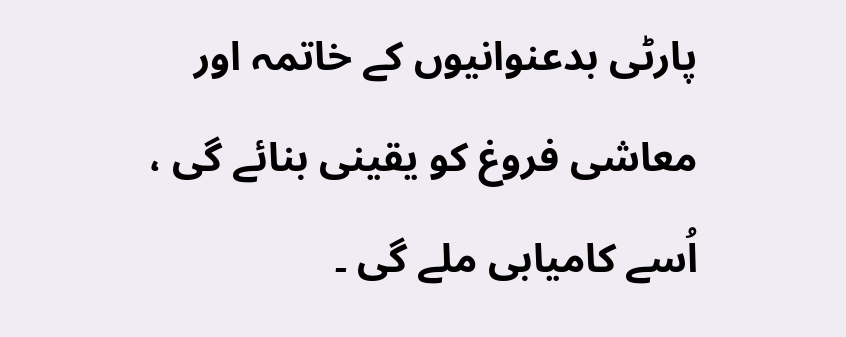پارٹی بدعنوانیوں کے خاتمہ اور معاشی فروغ کو یقینی بنائے گی ، اُسے کامیابی ملے گی ۔